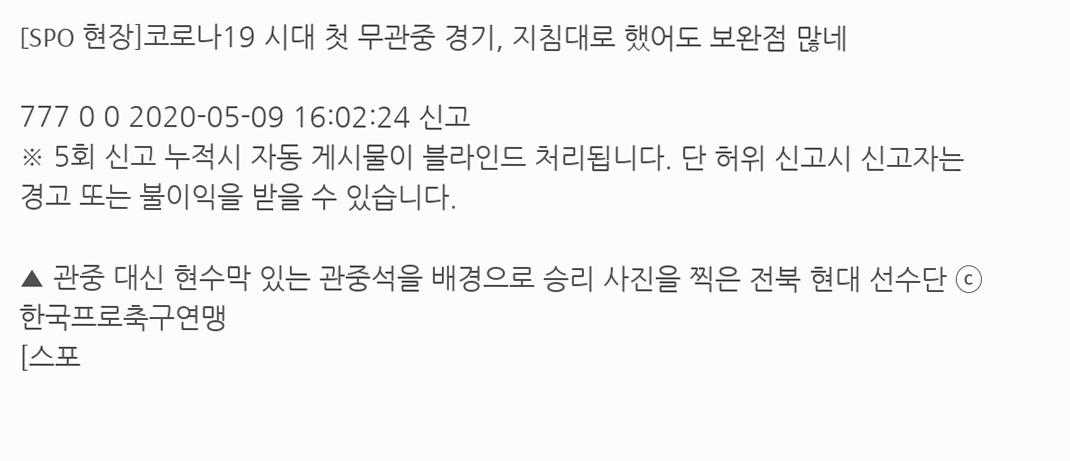[SPO 현장]코로나19 시대 첫 무관중 경기, 지침대로 했어도 보완점 많네

777 0 0 2020-05-09 16:02:24 신고
※ 5회 신고 누적시 자동 게시물이 블라인드 처리됩니다. 단 허위 신고시 신고자는 경고 또는 불이익을 받을 수 있습니다.

▲ 관중 대신 현수막 있는 관중석을 배경으로 승리 사진을 찍은 전북 현대 선수단 ⓒ한국프로축구연맹
[스포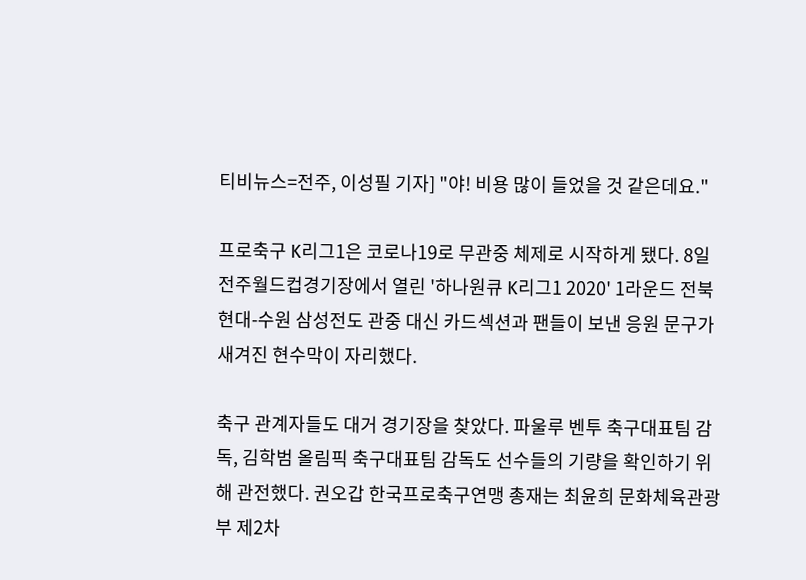티비뉴스=전주, 이성필 기자] "야! 비용 많이 들었을 것 같은데요."

프로축구 K리그1은 코로나19로 무관중 체제로 시작하게 됐다. 8일 전주월드컵경기장에서 열린 '하나원큐 K리그1 2020' 1라운드 전북 현대-수원 삼성전도 관중 대신 카드섹션과 팬들이 보낸 응원 문구가 새겨진 현수막이 자리했다.

축구 관계자들도 대거 경기장을 찾았다. 파울루 벤투 축구대표팀 감독, 김학범 올림픽 축구대표팀 감독도 선수들의 기량을 확인하기 위해 관전했다. 권오갑 한국프로축구연맹 총재는 최윤희 문화체육관광부 제2차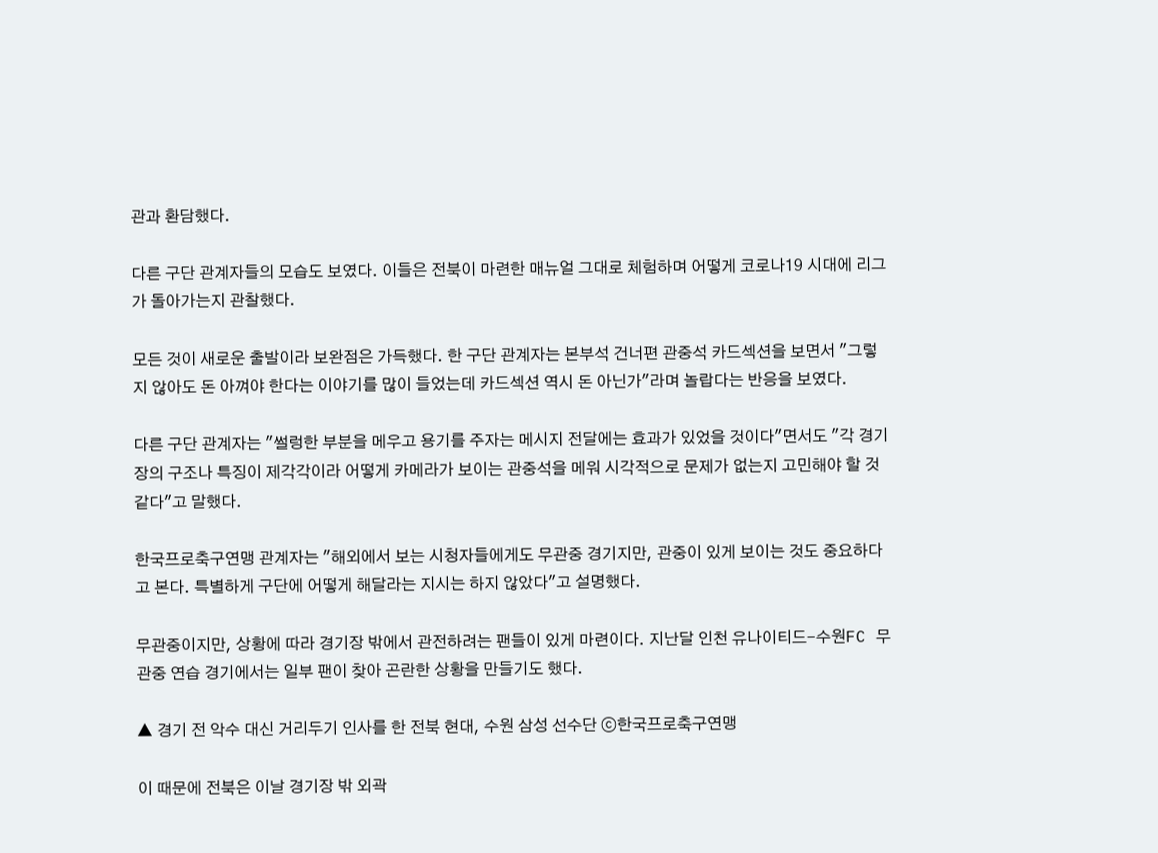관과 환담했다.

다른 구단 관계자들의 모습도 보였다. 이들은 전북이 마련한 매뉴얼 그대로 체험하며 어떻게 코로나19 시대에 리그가 돌아가는지 관찰했다.

모든 것이 새로운 출발이라 보완점은 가득했다. 한 구단 관계자는 본부석 건너편 관중석 카드섹션을 보면서 "그렇지 않아도 돈 아껴야 한다는 이야기를 많이 들었는데 카드섹션 역시 돈 아닌가"라며 놀랍다는 반응을 보였다.

다른 구단 관계자는 "썰렁한 부분을 메우고 용기를 주자는 메시지 전달에는 효과가 있었을 것이다"면서도 "각 경기장의 구조나 특징이 제각각이라 어떻게 카메라가 보이는 관중석을 메워 시각적으로 문제가 없는지 고민해야 할 것 같다"고 말했다.

한국프로축구연맹 관계자는 "해외에서 보는 시청자들에게도 무관중 경기지만, 관중이 있게 보이는 것도 중요하다고 본다. 특별하게 구단에 어떻게 해달라는 지시는 하지 않았다"고 설명했다.

무관중이지만, 상황에 따라 경기장 밖에서 관전하려는 팬들이 있게 마련이다. 지난달 인천 유나이티드-수원FC 무관중 연습 경기에서는 일부 팬이 찾아 곤란한 상황을 만들기도 했다.

▲ 경기 전 악수 대신 거리두기 인사를 한 전북 현대, 수원 삼성 선수단 ⓒ한국프로축구연맹

이 때문에 전북은 이날 경기장 밖 외곽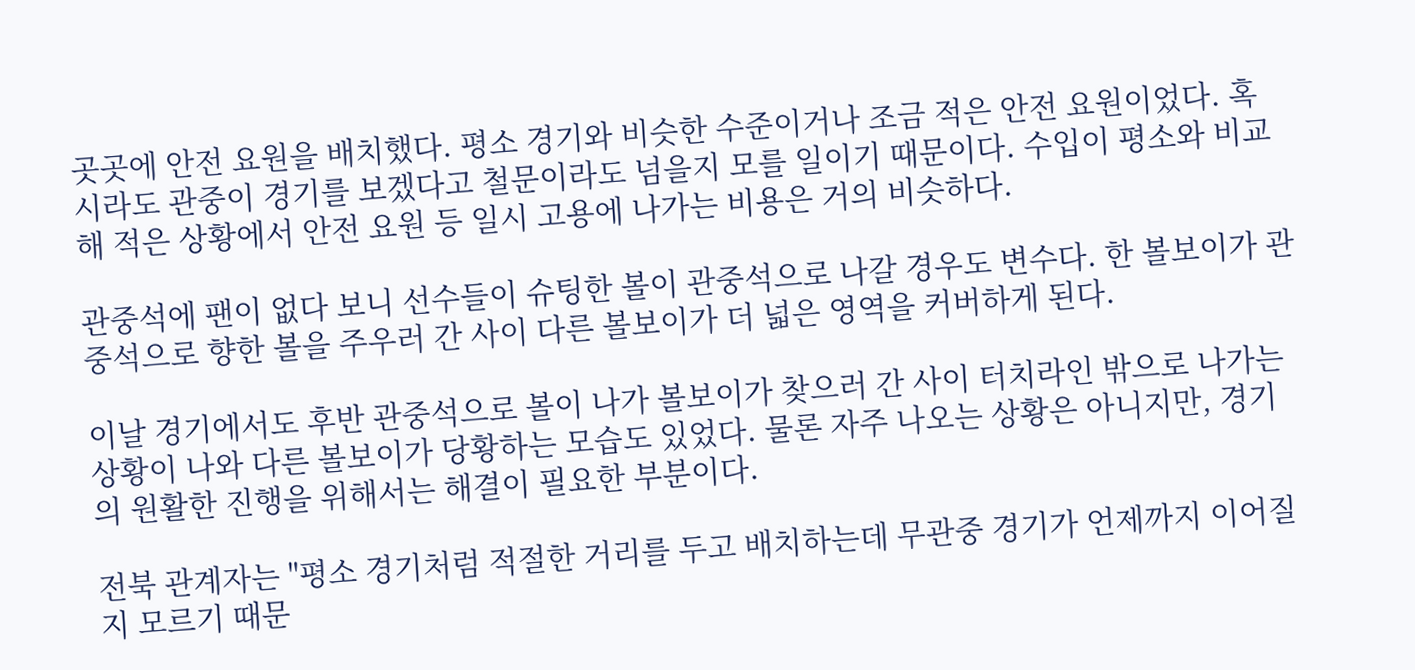곳곳에 안전 요원을 배치했다. 평소 경기와 비슷한 수준이거나 조금 적은 안전 요원이었다. 혹시라도 관중이 경기를 보겠다고 철문이라도 넘을지 모를 일이기 때문이다. 수입이 평소와 비교해 적은 상황에서 안전 요원 등 일시 고용에 나가는 비용은 거의 비슷하다.

관중석에 팬이 없다 보니 선수들이 슈팅한 볼이 관중석으로 나갈 경우도 변수다. 한 볼보이가 관중석으로 향한 볼을 주우러 간 사이 다른 볼보이가 더 넓은 영역을 커버하게 된다.

이날 경기에서도 후반 관중석으로 볼이 나가 볼보이가 찾으러 간 사이 터치라인 밖으로 나가는 상황이 나와 다른 볼보이가 당황하는 모습도 있었다. 물론 자주 나오는 상황은 아니지만, 경기의 원활한 진행을 위해서는 해결이 필요한 부분이다.

전북 관계자는 "평소 경기처럼 적절한 거리를 두고 배치하는데 무관중 경기가 언제까지 이어질지 모르기 때문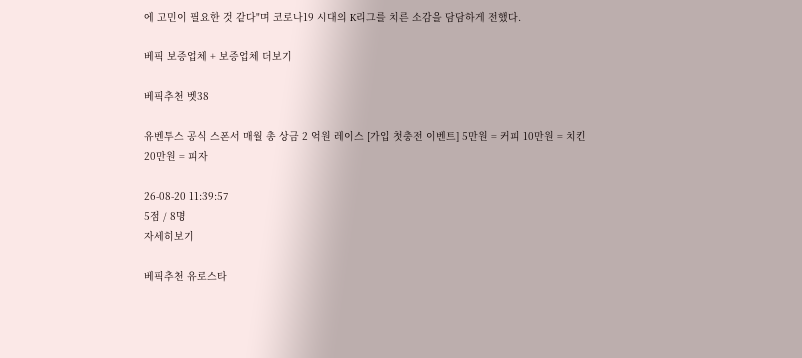에 고민이 필요한 것 같다"며 코로나19 시대의 K리그를 치른 소감을 담담하게 전했다.

베픽 보증업체 + 보증업체 더보기

베픽추천 벳38

유벤투스 공식 스폰서 매월 총 상금 2 억원 레이스 [가입 첫충전 이벤트] 5만원 = 커피 10만원 = 치킨 20만원 = 피자

26-08-20 11:39:57
5점 / 8명
자세히보기

베픽추천 유로스타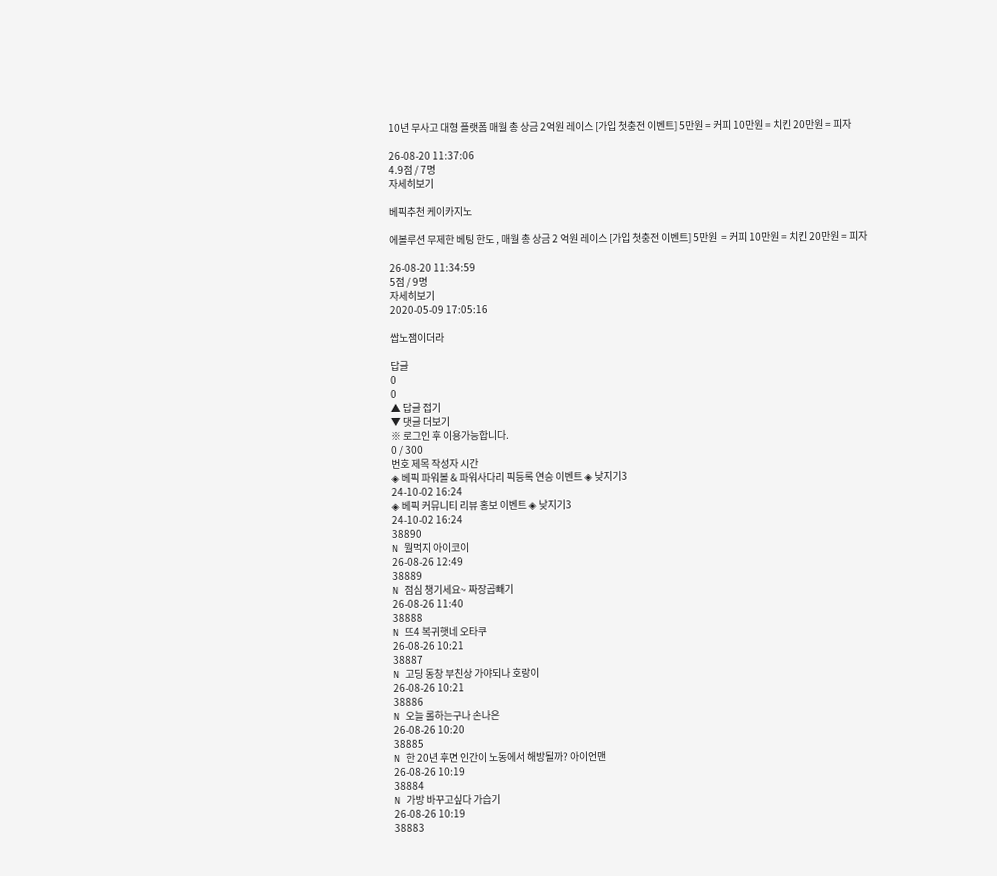10년 무사고 대형 플랫폼 매월 총 상금 2억원 레이스 [가입 첫충전 이벤트] 5만원 = 커피 10만원 = 치킨 20만원 = 피자

26-08-20 11:37:06
4.9점 / 7명
자세히보기

베픽추천 케이카지노

에볼루션 무제한 베팅 한도 , 매월 총 상금 2 억원 레이스 [가입 첫충전 이벤트] 5만원  = 커피 10만원 = 치킨 20만원 = 피자

26-08-20 11:34:59
5점 / 9명
자세히보기
2020-05-09 17:05:16

쌉노잼이더라

답글
0
0
▲ 답글 접기
▼ 댓글 더보기
※ 로그인 후 이용가능합니다.
0 / 300
번호 제목 작성자 시간
◈ 베픽 파워볼 & 파워사다리 픽등록 연승 이벤트 ◈ 낮지기3
24-10-02 16:24
◈ 베픽 커뮤니티 리뷰 홍보 이벤트 ◈ 낮지기3
24-10-02 16:24
38890
N 뭘먹지 아이코이
26-08-26 12:49
38889
N 점심 챙기세요~ 짜장곱빼기
26-08-26 11:40
38888
N 뜨4 복귀햇네 오타쿠
26-08-26 10:21
38887
N 고딩 동창 부친상 가야되나 호랑이
26-08-26 10:21
38886
N 오늘 롤하는구나 손나은
26-08-26 10:20
38885
N 한 20년 후면 인간이 노동에서 해방될까? 아이언맨
26-08-26 10:19
38884
N 가방 바꾸고싶다 가습기
26-08-26 10:19
38883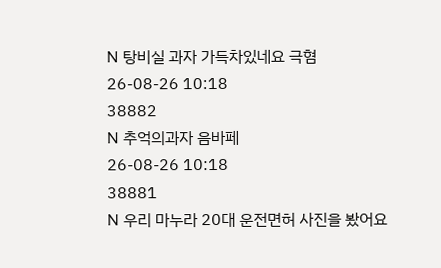N 탕비실 과자 가득차있네요 극혐
26-08-26 10:18
38882
N 추억의과자 음바페
26-08-26 10:18
38881
N 우리 마누라 20대 운전면허 사진을 봤어요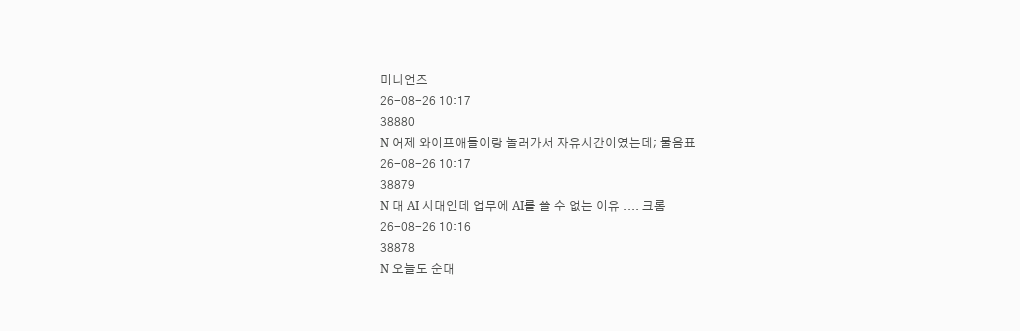미니언즈
26-08-26 10:17
38880
N 어제 와이프애들이랑 놀러가서 자유시간이였는데; 물음표
26-08-26 10:17
38879
N 대 AI 시대인데 업무에 AI를 쓸 수 없는 이유 .... 크롬
26-08-26 10:16
38878
N 오늘도 순대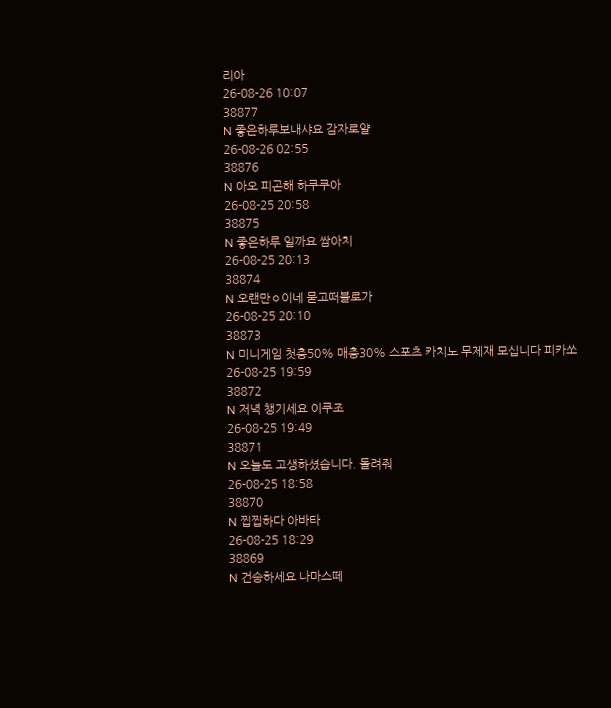리아
26-08-26 10:07
38877
N 좋은하루보내샤요 감자로얄
26-08-26 02:55
38876
N 아오 피곤해 하쿠쿠아
26-08-25 20:58
38875
N 좋은하루 일까요 쌈아치
26-08-25 20:13
38874
N 오랜만ㅇ이네 묻고떠블로가
26-08-25 20:10
38873
N 미니게임 첫충50% 매충30% 스포츠 카치노 무제재 모십니다 피카쏘
26-08-25 19:59
38872
N 저녁 챙기세요 이쿠조
26-08-25 19:49
38871
N 오늘도 고생하셨습니다. 돌려줘
26-08-25 18:58
38870
N 찝찝하다 아바타
26-08-25 18:29
38869
N 건승하세요 나마스떼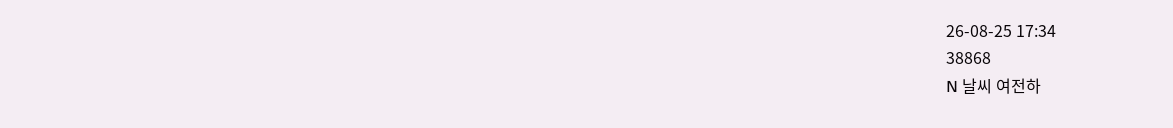26-08-25 17:34
38868
N 날씨 여전하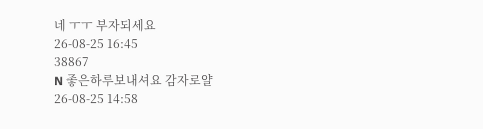네 ㅜㅜ 부자되세요
26-08-25 16:45
38867
N 좋은하루보내셔요 감자로얄
26-08-25 14:58